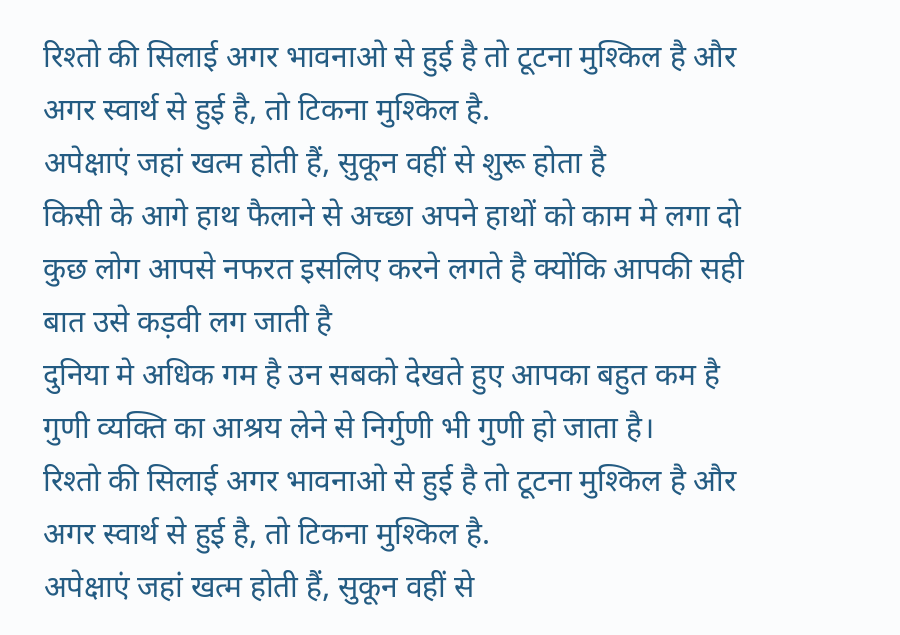रिश्तो की सिलाई अगर भावनाओ से हुई है तो टूटना मुश्किल है और अगर स्वार्थ से हुई है, तो टिकना मुश्किल है.
अपेक्षाएं जहां खत्म होती हैं, सुकून वहीं से शुरू होता है
किसी के आगे हाथ फैलाने से अच्छा अपने हाथों को काम मे लगा दो
कुछ लोग आपसे नफरत इसलिए करने लगते है क्योंकि आपकी सही बात उसे कड़वी लग जाती है
दुनिया मे अधिक गम है उन सबको देखते हुए आपका बहुत कम है
गुणी व्यक्ति का आश्रय लेने से निर्गुणी भी गुणी हो जाता है।
रिश्तो की सिलाई अगर भावनाओ से हुई है तो टूटना मुश्किल है और अगर स्वार्थ से हुई है, तो टिकना मुश्किल है.
अपेक्षाएं जहां खत्म होती हैं, सुकून वहीं से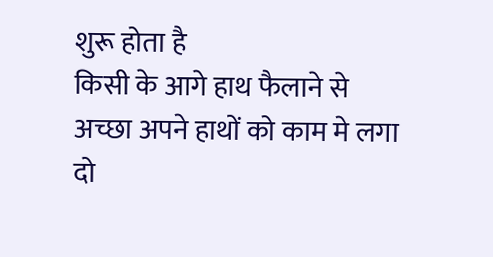शुरू होता है
किसी के आगे हाथ फैलाने से अच्छा अपने हाथों को काम मे लगा दो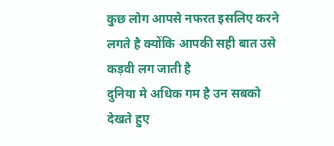कुछ लोग आपसे नफरत इसलिए करने लगते है क्योंकि आपकी सही बात उसे कड़वी लग जाती है
दुनिया मे अधिक गम है उन सबको देखते हुए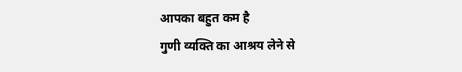आपका बहुत कम है
गुणी व्यक्ति का आश्रय लेने से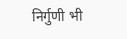निर्गुणी भी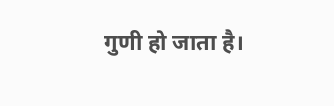गुणी हो जाता है।